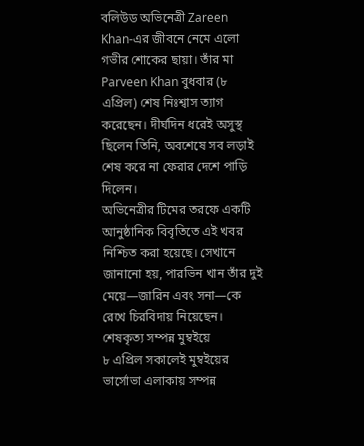বলিউড অভিনেত্রী Zareen Khan-এর জীবনে নেমে এলো গভীর শোকের ছায়া। তাঁর মা Parveen Khan বুধবার (৮ এপ্রিল) শেষ নিঃশ্বাস ত্যাগ করেছেন। দীর্ঘদিন ধরেই অসুস্থ ছিলেন তিনি, অবশেষে সব লড়াই শেষ করে না ফেরার দেশে পাড়ি দিলেন।
অভিনেত্রীর টিমের তরফে একটি আনুষ্ঠানিক বিবৃতিতে এই খবর নিশ্চিত করা হয়েছে। সেখানে জানানো হয়, পারভিন খান তাঁর দুই মেয়ে—জারিন এবং সনা—কে রেখে চিরবিদায় নিয়েছেন।
শেষকৃত্য সম্পন্ন মুম্বইয়ে
৮ এপ্রিল সকালেই মুম্বইয়ের ভার্সোভা এলাকায় সম্পন্ন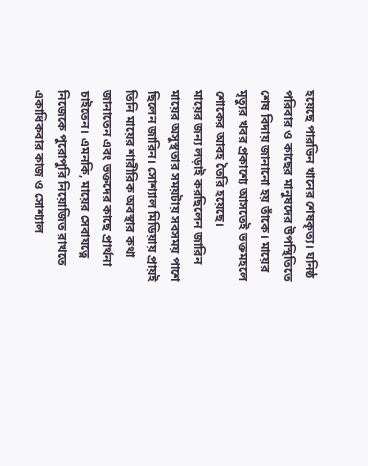হয়েছে পারভিন খানের শেষকৃত্য। ঘনিষ্ঠ পরিবার ও কাছের মানুষদের উপস্থিতিতে শেষ বিদায় জানানো হয় তাঁকে। মায়ের মৃত্যুর খবর প্রকাশ্যে আসতেই ভক্তমহলে শোকের আবহ তৈরি হয়েছে।
মায়ের জন্য লড়াই করছিলেন জারিন
মায়ের অসুস্থতার সময়টায় সবসময় পাশে ছিলেন জারিন। সোশ্যাল মিডিয়ায় প্রায়ই তিনি মায়ের শারীরিক অবস্থার কথা জানাতেন এবং ভক্তদের কাছে প্রার্থনা চাইতেন। এমনকি, মায়ের সেবাযত্নে নিজেকে পুরোপুরি নিয়োজিত রাখতে একাধিকবার কাজ ও সোশ্যাল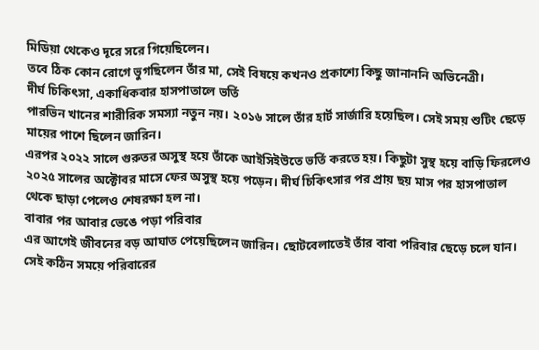মিডিয়া থেকেও দূরে সরে গিয়েছিলেন।
তবে ঠিক কোন রোগে ভুগছিলেন তাঁর মা, সেই বিষয়ে কখনও প্রকাশ্যে কিছু জানাননি অভিনেত্রী।
দীর্ঘ চিকিৎসা, একাধিকবার হাসপাতালে ভর্তি
পারভিন খানের শারীরিক সমস্যা নতুন নয়। ২০১৬ সালে তাঁর হার্ট সার্জারি হয়েছিল। সেই সময় শুটিং ছেড়ে মায়ের পাশে ছিলেন জারিন।
এরপর ২০২২ সালে গুরুতর অসুস্থ হয়ে তাঁকে আইসিইউতে ভর্তি করতে হয়। কিছুটা সুস্থ হয়ে বাড়ি ফিরলেও ২০২৫ সালের অক্টোবর মাসে ফের অসুস্থ হয়ে পড়েন। দীর্ঘ চিকিৎসার পর প্রায় ছয় মাস পর হাসপাতাল থেকে ছাড়া পেলেও শেষরক্ষা হল না।
বাবার পর আবার ভেঙে পড়া পরিবার
এর আগেই জীবনের বড় আঘাত পেয়েছিলেন জারিন। ছোটবেলাতেই তাঁর বাবা পরিবার ছেড়ে চলে যান। সেই কঠিন সময়ে পরিবারের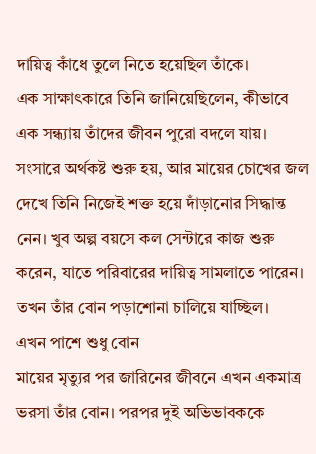দায়িত্ব কাঁধে তুলে নিতে হয়েছিল তাঁকে।
এক সাক্ষাৎকারে তিনি জানিয়েছিলেন, কীভাবে এক সন্ধ্যায় তাঁদের জীবন পুরো বদলে যায়। সংসারে অর্থকষ্ট শুরু হয়, আর মায়ের চোখের জল দেখে তিনি নিজেই শক্ত হয়ে দাঁড়ানোর সিদ্ধান্ত নেন। খুব অল্প বয়সে কল সেন্টারে কাজ শুরু করেন, যাতে পরিবারের দায়িত্ব সামলাতে পারেন। তখন তাঁর বোন পড়াশোনা চালিয়ে যাচ্ছিল।
এখন পাশে শুধু বোন
মায়ের মৃত্যুর পর জারিনের জীবনে এখন একমাত্র ভরসা তাঁর বোন। পরপর দুই অভিভাবককে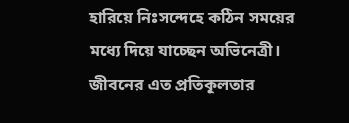হারিয়ে নিঃসন্দেহে কঠিন সময়ের মধ্যে দিয়ে যাচ্ছেন অভিনেত্রী।
জীবনের এত প্রতিকূলতার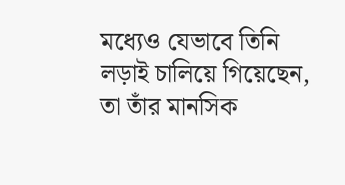মধ্যেও যেভাবে তিনি লড়াই চালিয়ে গিয়েছেন, তা তাঁর মানসিক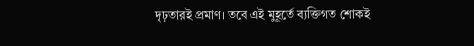দৃঢ়তারই প্রমাণ। তবে এই মুহূর্তে ব্যক্তিগত শোকই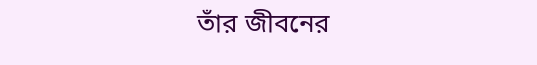তাঁর জীবনের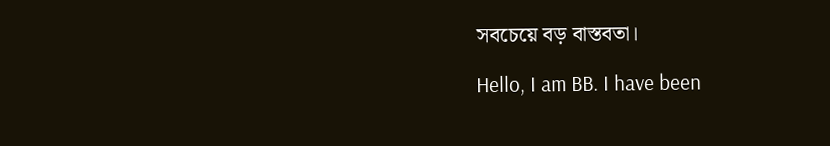সবচেয়ে বড় বাস্তবতা।

Hello, I am BB. I have been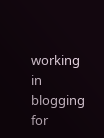working in blogging for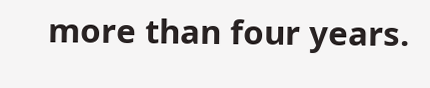more than four years.